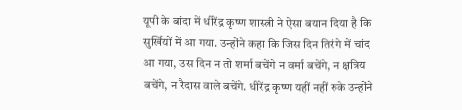यूपी के बांदा में धीरेंद्र कृष्ण शास्त्री ने ऐसा बयान दिया है कि सुर्खियों में आ गया. उन्होंने कहा कि जिस दिन तिरंगे में चांद आ गया, उस दिन न तो शर्मा बचेंगे न वर्मा बचेंगे, न क्षत्रिय बचेंगे, न रैदास वाले बचेंगे. धीरेंद्र कृष्ण यहीं नहीं रुके उन्होंने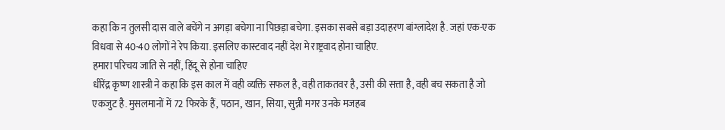कहा कि न तुलसी दास वाले बचेंगे न अगड़ा बचेगा ना पिछड़ा बचेगा. इसका सबसे बड़ा उदाहरण बांग्लादेश है. जहां एक-एक विधवा से 40-40 लोगों ने रेप किया. इसलिए कास्टवाद नहीं देश मे राष्ट्रवाद होना चाहिए.
हमारा परिचय जाति से नहीं, हिंदू से होना चाहिए
धीरेंद्र कृष्ण शास्त्री ने कहा कि इस काल में वही व्यक्ति सफल है, वही ताकतवर है, उसी की सत्ता है, वही बच सकता है जो एकजुट है. मुसलमानों में 72 फिरके हैं, पठान, खान, सिया, सुन्नी मगर उनके मजहब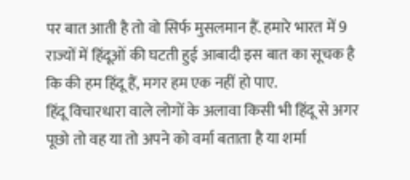पर बात आती है तो वो सिर्फ मुसलमान हैं. हमारे भारत में 9 राज्यों में हिंदूओं की घटती हुई आबादी इस बात का सूचक है कि की हम हिंदू हैं, मगर हम एक नहीं हो पाए.
हिंदू विचारधारा वाले लोगों के अलावा किसी भी हिंदू से अगर पूछो तो वह या तो अपने को वर्मा बताता है या शर्मा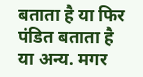बताता है या फिर पंडित बताता है या अन्य. मगर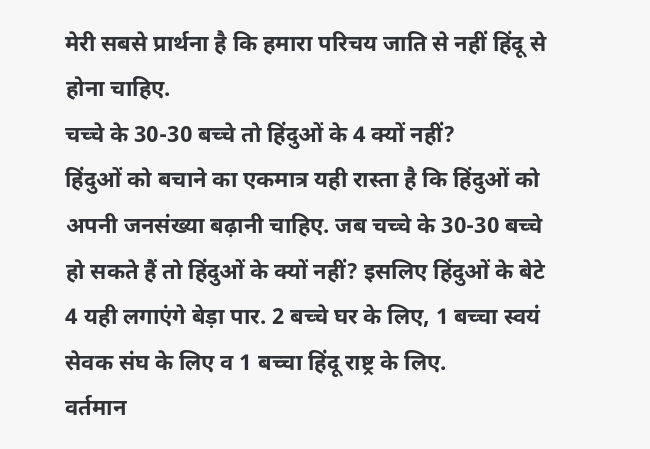मेरी सबसे प्रार्थना है कि हमारा परिचय जाति से नहीं हिंदू से होना चाहिए.
चच्चे के 30-30 बच्चे तो हिंदुओं के 4 क्यों नहीं?
हिंदुओं को बचाने का एकमात्र यही रास्ता है कि हिंदुओं को अपनी जनसंख्या बढ़ानी चाहिए. जब चच्चे के 30-30 बच्चे हो सकते हैं तो हिंदुओं के क्यों नहीं? इसलिए हिंदुओं के बेटे 4 यही लगाएंगे बेड़ा पार. 2 बच्चे घर के लिए, 1 बच्चा स्वयं सेवक संघ के लिए व 1 बच्चा हिंदू राष्ट्र के लिए.
वर्तमान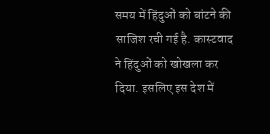समय में हिंदुओं को बांटने की साजिश रची गई है. कास्टवाद ने हिंदुओं को खोखला कर दिया. इसलिए इस देश में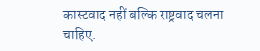कास्टवाद नहीं बल्कि राष्ट्रवाद चलना चाहिए.